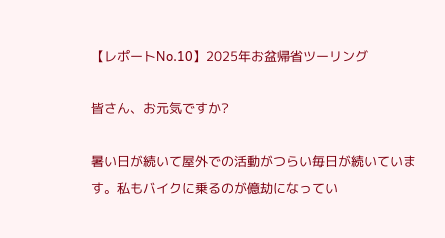【レポートNo.10】2025年お盆帰省ツーリング

皆さん、お元気ですか?

暑い日が続いて屋外での活動がつらい毎日が続いています。私もバイクに乗るのが億劫になってい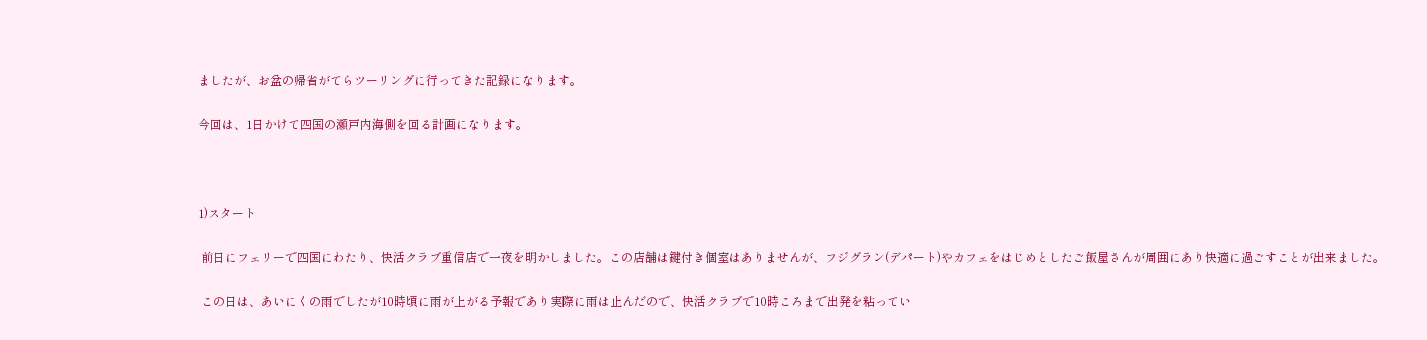ましたが、お盆の帰省がてらツーリングに行ってきた記録になります。

今回は、1日かけて四国の瀬戸内海側を回る計画になります。



1)スタート

 前日にフェリーで四国にわたり、快活クラブ重信店で一夜を明かしました。この店舗は鍵付き個室はありませんが、フジグラン(デパート)やカフェをはじめとしたご飯屋さんが周囲にあり快適に過ごすことが出来ました。

 この日は、あいにくの雨でしたが10時頃に雨が上がる予報であり実際に雨は止んだので、快活クラブで10時ころまで出発を粘ってい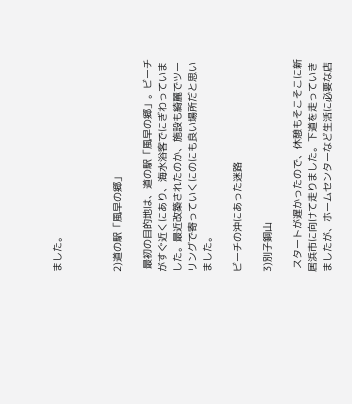ました。



2)道の駅「風早の郷」

 最初の目的地は、道の駅「風早の郷」。ビーチがすぐ近くにあり、海水浴客でにぎわっていました。最近改築されたのか、施設も綺麗でツーリングで寄っていくにのにも良い場所だと思いました。

ビーチの沖にあった迷路

3)別子銅山

 スタートが遅かったので、休憩もそこそこに新居浜市に向けて走りました。下道を走っていきましたが、ホームセンターなど生活に必要な店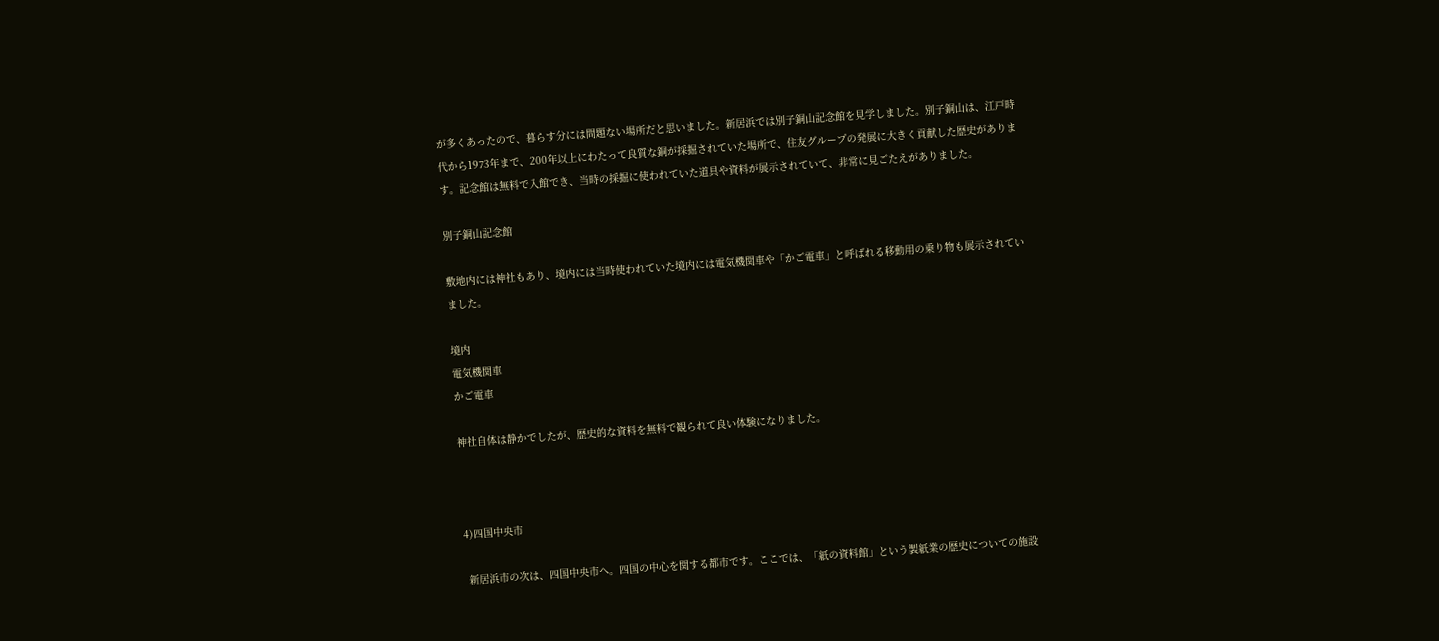が多くあったので、暮らす分には問題ない場所だと思いました。新居浜では別子銅山記念館を見学しました。別子銅山は、江戸時代から1973年まで、200年以上にわたって良質な銅が採掘されていた場所で、住友グループの発展に大きく貢献した歴史があります。記念館は無料で入館でき、当時の採掘に使われていた道具や資料が展示されていて、非常に見ごたえがありました。

別子銅山記念館

敷地内には神社もあり、境内には当時使われていた境内には電気機関車や「かご電車」と呼ばれる移動用の乗り物も展示されていました。

境内
電気機関車
かご電車

神社自体は静かでしたが、歴史的な資料を無料で観られて良い体験になりました。



4)四国中央市

 新居浜市の次は、四国中央市へ。四国の中心を関する都市です。ここでは、「紙の資料館」という製紙業の歴史についての施設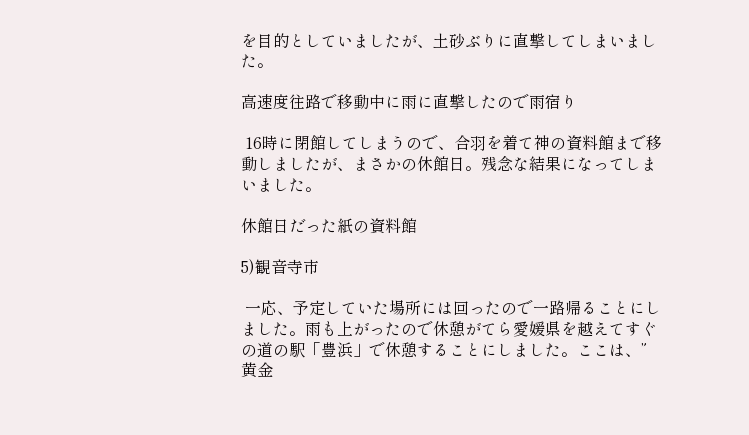を目的としていましたが、土砂ぶりに直撃してしまいました。

高速度往路で移動中に雨に直撃したので雨宿り

 16時に閉館してしまうので、合羽を着て神の資料館まで移動しましたが、まさかの休館日。残念な結果になってしまいました。

休館日だった紙の資料館

5)観音寺市

 一応、予定していた場所には回ったので一路帰ることにしました。雨も上がったので休憩がてら愛媛県を越えてすぐの道の駅「豊浜」で休憩することにしました。ここは、”黄金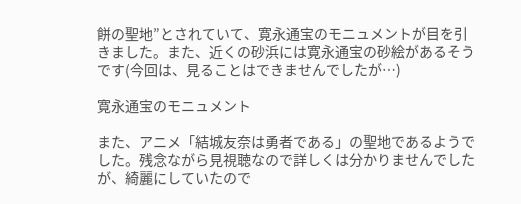餅の聖地”とされていて、寛永通宝のモニュメントが目を引きました。また、近くの砂浜には寛永通宝の砂絵があるそうです(今回は、見ることはできませんでしたが…)

寛永通宝のモニュメント

また、アニメ「結城友奈は勇者である」の聖地であるようでした。残念ながら見視聴なので詳しくは分かりませんでしたが、綺麗にしていたので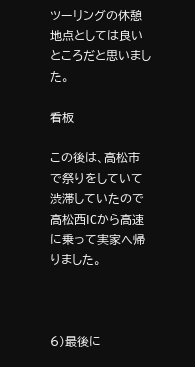ツーリングの休憩地点としては良いところだと思いました。

看板

この後は、高松市で祭りをしていて渋滞していたので高松西ICから高速に乗って実家へ帰りました。



6)最後に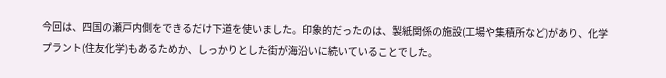今回は、四国の瀬戸内側をできるだけ下道を使いました。印象的だったのは、製紙関係の施設(工場や集積所など)があり、化学プラント(住友化学)もあるためか、しっかりとした街が海沿いに続いていることでした。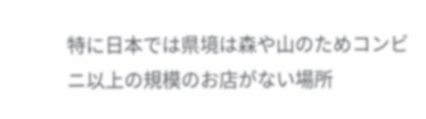特に日本では県境は森や山のためコンビニ以上の規模のお店がない場所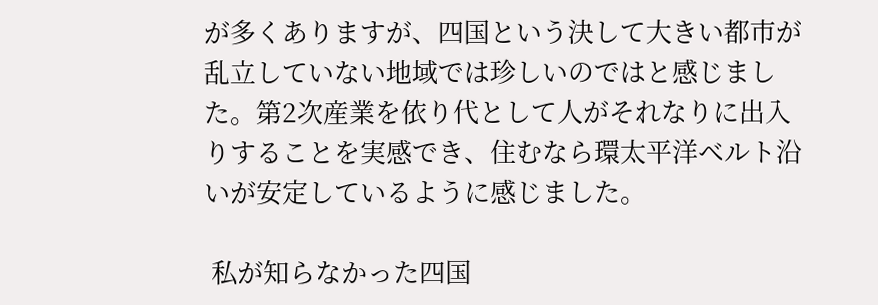が多くありますが、四国という決して大きい都市が乱立していない地域では珍しいのではと感じました。第2次産業を依り代として人がそれなりに出入りすることを実感でき、住むなら環太平洋ベルト沿いが安定しているように感じました。

 私が知らなかった四国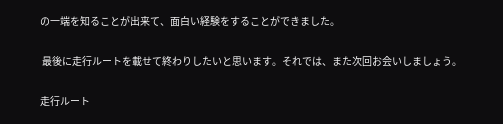の一端を知ることが出来て、面白い経験をすることができました。

 最後に走行ルートを載せて終わりしたいと思います。それでは、また次回お会いしましょう。

走行ルート